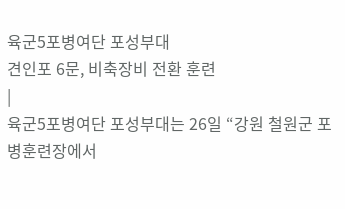육군5포병여단 포성부대
견인포 6문, 비축장비 전환 훈련
|
육군5포병여단 포성부대는 26일 “강원 철원군 포병훈련장에서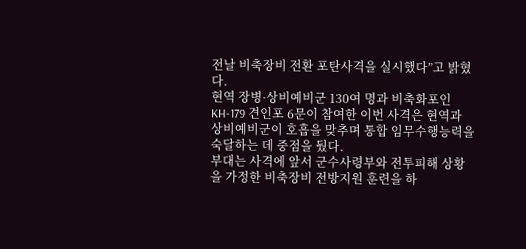전날 비축장비 전환 포탄사격을 실시했다”고 밝혔다.
현역 장병·상비예비군 130여 명과 비축화포인 KH-179 견인포 6문이 참여한 이번 사격은 현역과 상비예비군이 호흡을 맞추며 통합 임무수행능력을 숙달하는 데 중점을 뒀다.
부대는 사격에 앞서 군수사령부와 전투피해 상황을 가정한 비축장비 전방지원 훈련을 하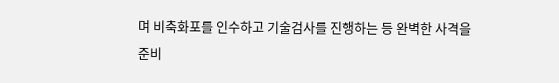며 비축화포를 인수하고 기술검사를 진행하는 등 완벽한 사격을 준비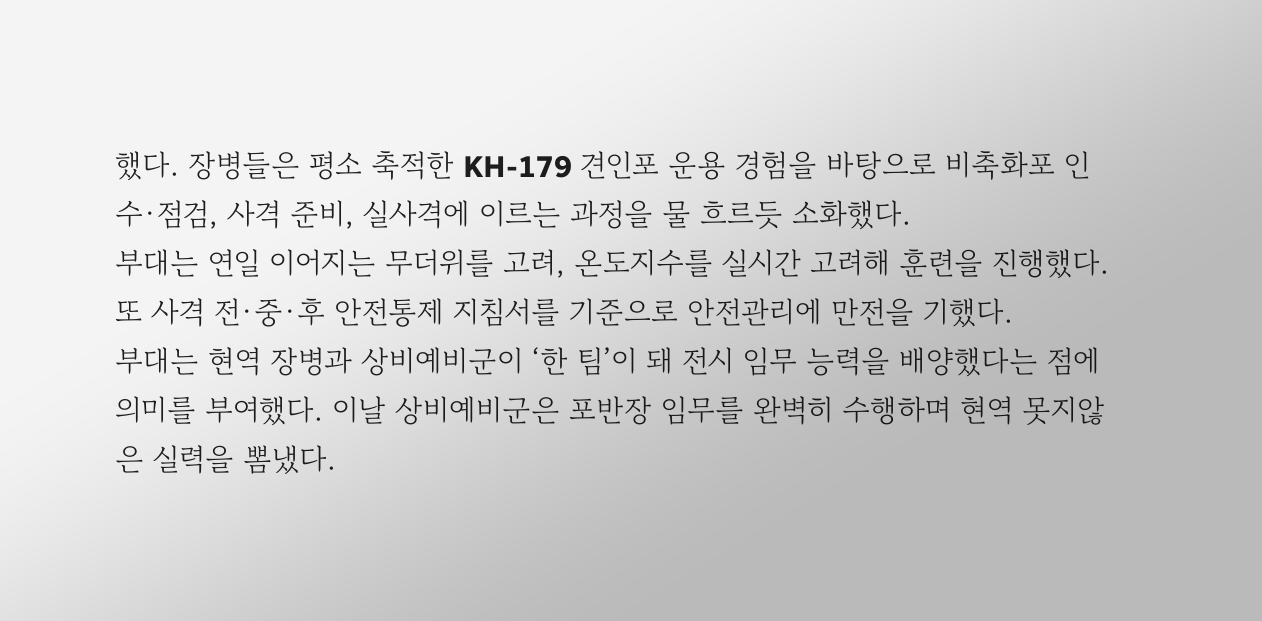했다. 장병들은 평소 축적한 KH-179 견인포 운용 경험을 바탕으로 비축화포 인수·점검, 사격 준비, 실사격에 이르는 과정을 물 흐르듯 소화했다.
부대는 연일 이어지는 무더위를 고려, 온도지수를 실시간 고려해 훈련을 진행했다. 또 사격 전·중·후 안전통제 지침서를 기준으로 안전관리에 만전을 기했다.
부대는 현역 장병과 상비예비군이 ‘한 팀’이 돼 전시 임무 능력을 배양했다는 점에 의미를 부여했다. 이날 상비예비군은 포반장 임무를 완벽히 수행하며 현역 못지않은 실력을 뽐냈다.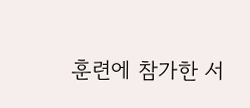훈련에 참가한 서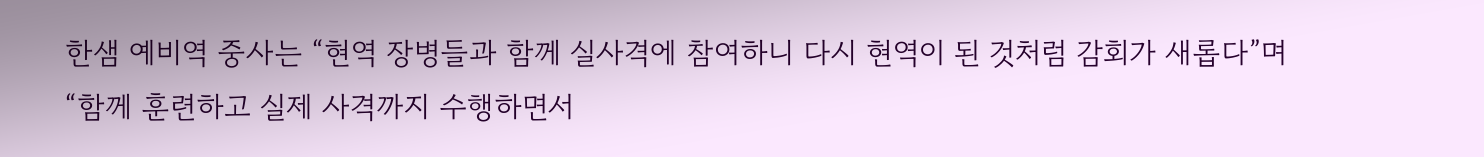한샘 예비역 중사는 “현역 장병들과 함께 실사격에 참여하니 다시 현역이 된 것처럼 감회가 새롭다”며 “함께 훈련하고 실제 사격까지 수행하면서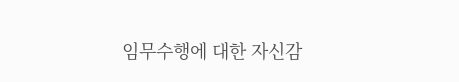임무수행에 대한 자신감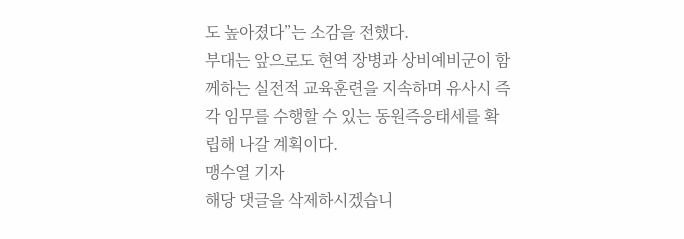도 높아졌다”는 소감을 전했다.
부대는 앞으로도 현역 장병과 상비예비군이 함께하는 실전적 교육훈련을 지속하며 유사시 즉각 임무를 수행할 수 있는 동원즉응태세를 확립해 나갈 계획이다.
맹수열 기자
해당 댓글을 삭제하시겠습니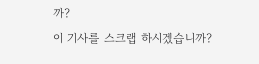까?
이 기사를 스크랩 하시겠습니까?